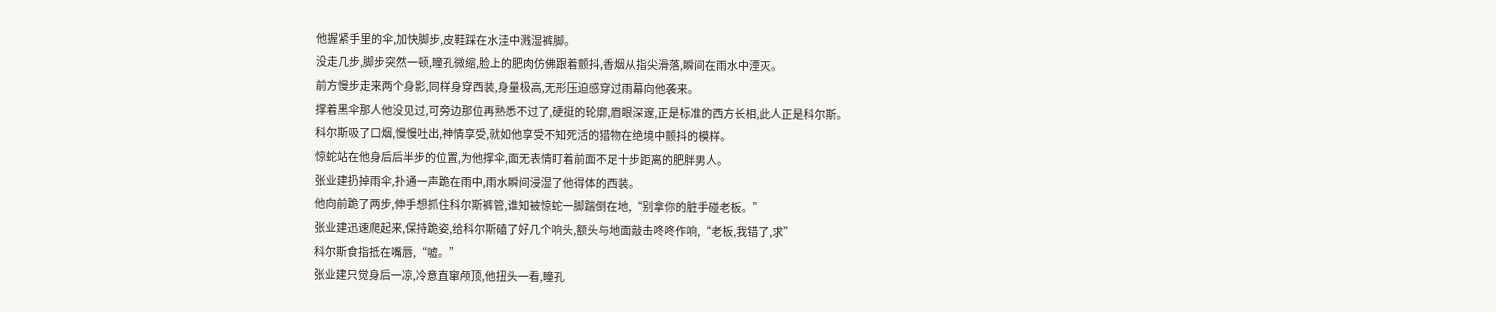他握紧手里的伞,加快脚步,皮鞋踩在水洼中溅湿裤脚。
没走几步,脚步突然一顿,瞳孔微缩,脸上的肥肉仿佛跟着颤抖,香烟从指尖滑落,瞬间在雨水中湮灭。
前方慢步走来两个身影,同样身穿西装,身量极高,无形压迫感穿过雨幕向他袭来。
撑着黑伞那人他没见过,可旁边那位再熟悉不过了,硬挺的轮廓,眉眼深邃,正是标准的西方长相,此人正是科尔斯。
科尔斯吸了口烟,慢慢吐出,神情享受,就如他享受不知死活的猎物在绝境中颤抖的模样。
惊蛇站在他身后后半步的位置,为他撑伞,面无表情盯着前面不足十步距离的肥胖男人。
张业建扔掉雨伞,扑通一声跪在雨中,雨水瞬间浸湿了他得体的西装。
他向前跪了两步,伸手想抓住科尔斯裤管,谁知被惊蛇一脚踹倒在地,“别拿你的脏手碰老板。”
张业建迅速爬起来,保持跪姿,给科尔斯磕了好几个响头,额头与地面敲击咚咚作响,“老板,我错了,求”
科尔斯食指抵在嘴唇,“嘘。”
张业建只觉身后一凉,冷意直窜颅顶,他扭头一看,瞳孔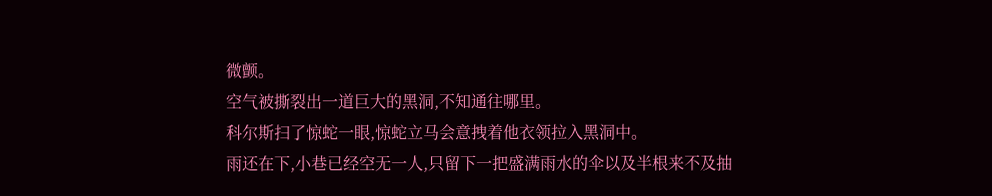微颤。
空气被撕裂出一道巨大的黑洞,不知通往哪里。
科尔斯扫了惊蛇一眼,惊蛇立马会意拽着他衣领拉入黑洞中。
雨还在下,小巷已经空无一人,只留下一把盛满雨水的伞以及半根来不及抽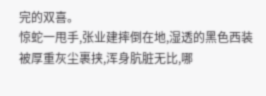完的双喜。
惊蛇一甩手,张业建摔倒在地,湿透的黑色西装被厚重灰尘裹挟,浑身肮脏无比,哪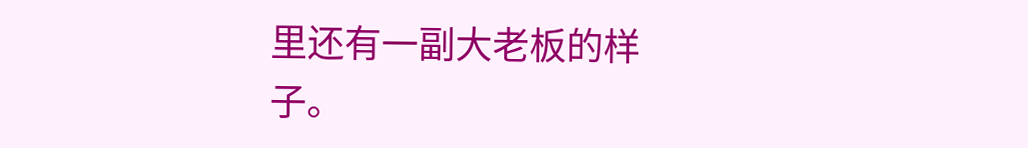里还有一副大老板的样子。